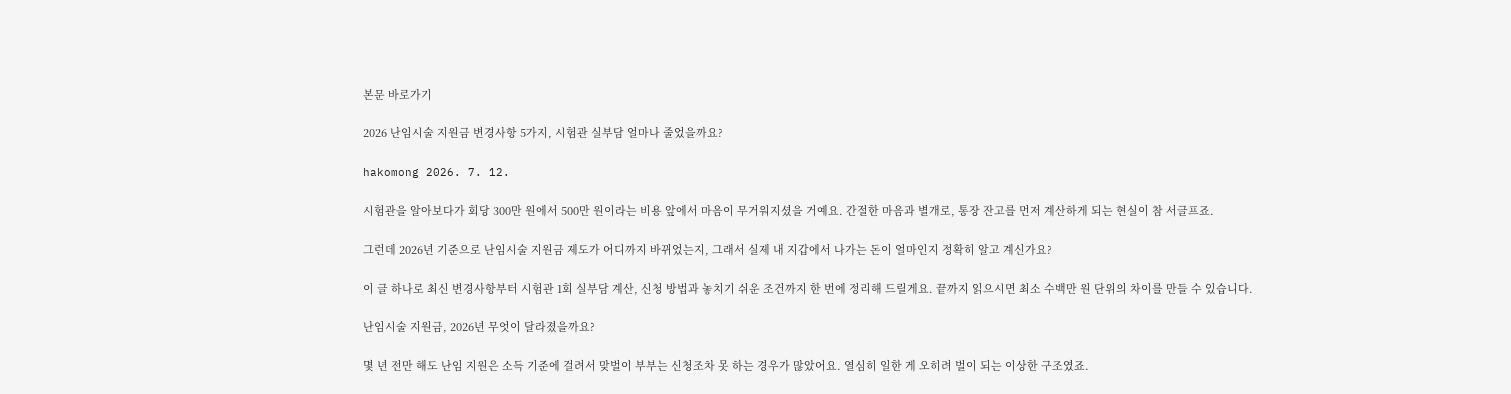본문 바로가기

2026 난임시술 지원금 변경사항 5가지, 시험관 실부담 얼마나 줄었을까요?

hakomong 2026. 7. 12.

시험관을 알아보다가 회당 300만 원에서 500만 원이라는 비용 앞에서 마음이 무거워지셨을 거예요. 간절한 마음과 별개로, 통장 잔고를 먼저 계산하게 되는 현실이 참 서글프죠.

그런데 2026년 기준으로 난임시술 지원금 제도가 어디까지 바뀌었는지, 그래서 실제 내 지갑에서 나가는 돈이 얼마인지 정확히 알고 계신가요?

이 글 하나로 최신 변경사항부터 시험관 1회 실부담 계산, 신청 방법과 놓치기 쉬운 조건까지 한 번에 정리해 드릴게요. 끝까지 읽으시면 최소 수백만 원 단위의 차이를 만들 수 있습니다.

난임시술 지원금, 2026년 무엇이 달라졌을까요?

몇 년 전만 해도 난임 지원은 소득 기준에 걸려서 맞벌이 부부는 신청조차 못 하는 경우가 많았어요. 열심히 일한 게 오히려 벌이 되는 이상한 구조였죠.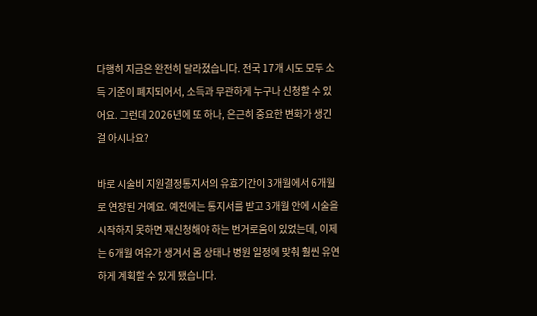다행히 지금은 완전히 달라졌습니다. 전국 17개 시도 모두 소득 기준이 폐지되어서, 소득과 무관하게 누구나 신청할 수 있어요. 그런데 2026년에 또 하나, 은근히 중요한 변화가 생긴 걸 아시나요?

바로 시술비 지원결정통지서의 유효기간이 3개월에서 6개월로 연장된 거예요. 예전에는 통지서를 받고 3개월 안에 시술을 시작하지 못하면 재신청해야 하는 번거로움이 있었는데, 이제는 6개월 여유가 생겨서 몸 상태나 병원 일정에 맞춰 훨씬 유연하게 계획할 수 있게 됐습니다.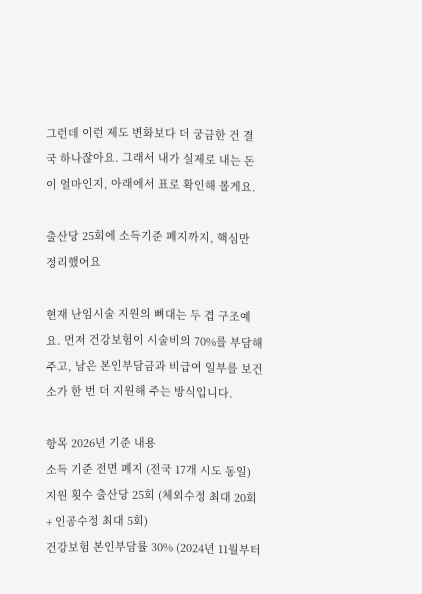그런데 이런 제도 변화보다 더 궁금한 건 결국 하나잖아요. 그래서 내가 실제로 내는 돈이 얼마인지, 아래에서 표로 확인해 볼게요.

출산당 25회에 소득기준 폐지까지, 핵심만 정리했어요

현재 난임시술 지원의 뼈대는 두 겹 구조예요. 먼저 건강보험이 시술비의 70%를 부담해 주고, 남은 본인부담금과 비급여 일부를 보건소가 한 번 더 지원해 주는 방식입니다.

항목 2026년 기준 내용
소득 기준 전면 폐지 (전국 17개 시도 동일)
지원 횟수 출산당 25회 (체외수정 최대 20회 + 인공수정 최대 5회)
건강보험 본인부담률 30% (2024년 11월부터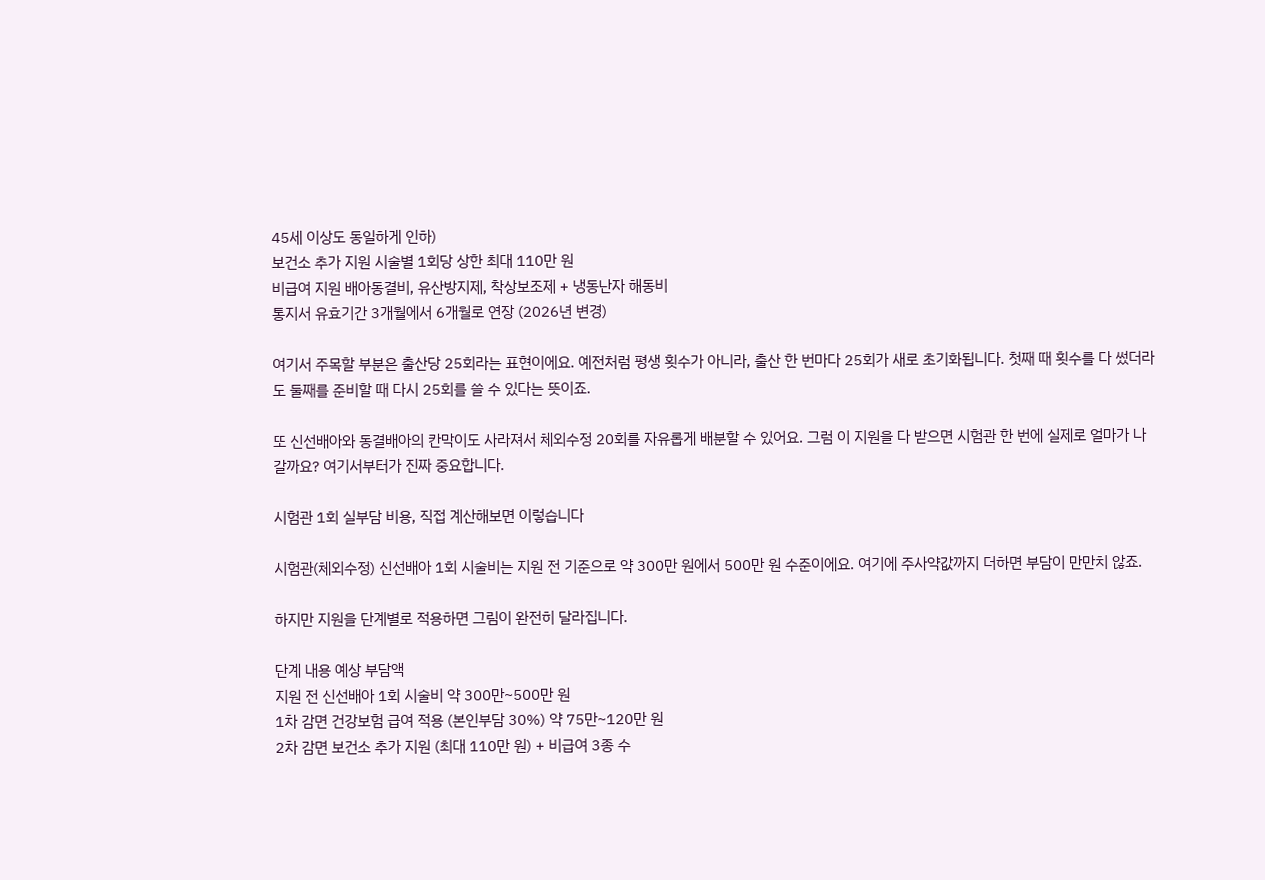45세 이상도 동일하게 인하)
보건소 추가 지원 시술별 1회당 상한 최대 110만 원
비급여 지원 배아동결비, 유산방지제, 착상보조제 + 냉동난자 해동비
통지서 유효기간 3개월에서 6개월로 연장 (2026년 변경)

여기서 주목할 부분은 출산당 25회라는 표현이에요. 예전처럼 평생 횟수가 아니라, 출산 한 번마다 25회가 새로 초기화됩니다. 첫째 때 횟수를 다 썼더라도 둘째를 준비할 때 다시 25회를 쓸 수 있다는 뜻이죠.

또 신선배아와 동결배아의 칸막이도 사라져서 체외수정 20회를 자유롭게 배분할 수 있어요. 그럼 이 지원을 다 받으면 시험관 한 번에 실제로 얼마가 나갈까요? 여기서부터가 진짜 중요합니다.

시험관 1회 실부담 비용, 직접 계산해보면 이렇습니다

시험관(체외수정) 신선배아 1회 시술비는 지원 전 기준으로 약 300만 원에서 500만 원 수준이에요. 여기에 주사약값까지 더하면 부담이 만만치 않죠.

하지만 지원을 단계별로 적용하면 그림이 완전히 달라집니다.

단계 내용 예상 부담액
지원 전 신선배아 1회 시술비 약 300만~500만 원
1차 감면 건강보험 급여 적용 (본인부담 30%) 약 75만~120만 원
2차 감면 보건소 추가 지원 (최대 110만 원) + 비급여 3종 수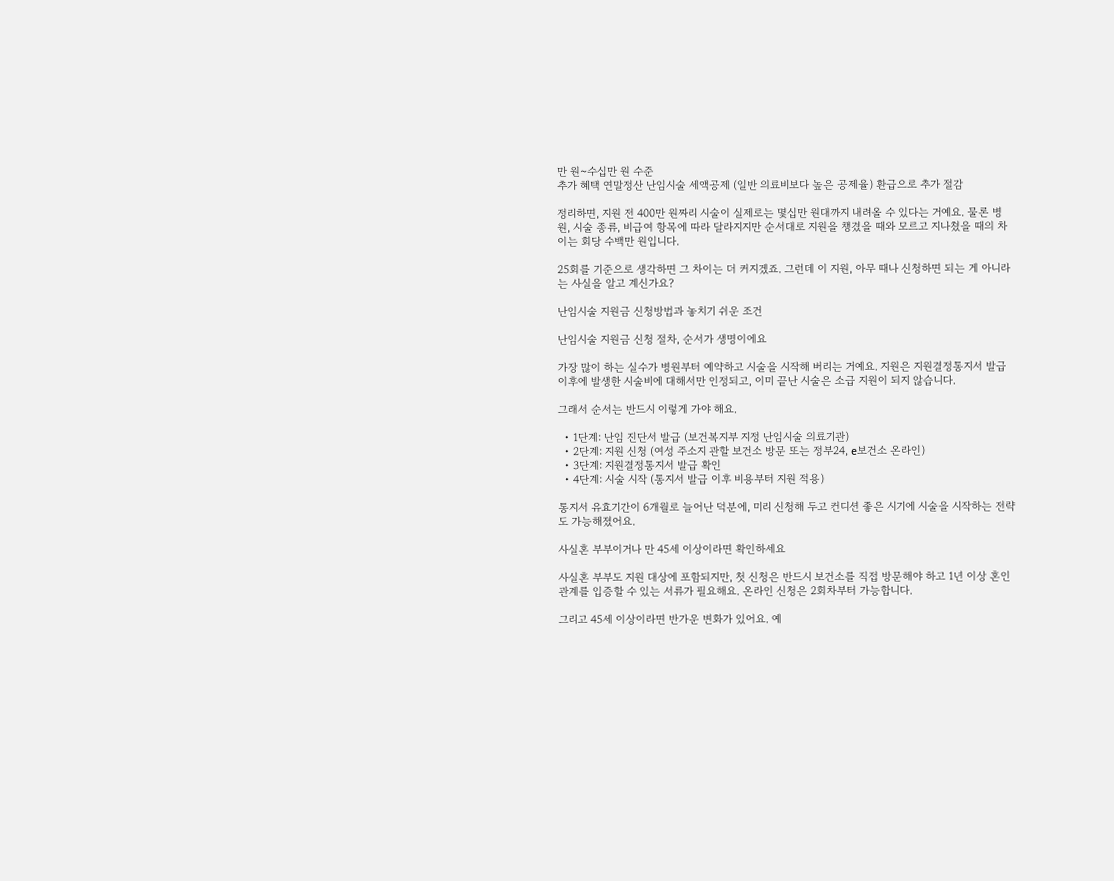만 원~수십만 원 수준
추가 혜택 연말정산 난임시술 세액공제 (일반 의료비보다 높은 공제율) 환급으로 추가 절감

정리하면, 지원 전 400만 원짜리 시술이 실제로는 몇십만 원대까지 내려올 수 있다는 거예요. 물론 병원, 시술 종류, 비급여 항목에 따라 달라지지만 순서대로 지원을 챙겼을 때와 모르고 지나쳤을 때의 차이는 회당 수백만 원입니다.

25회를 기준으로 생각하면 그 차이는 더 커지겠죠. 그런데 이 지원, 아무 때나 신청하면 되는 게 아니라는 사실을 알고 계신가요?

난임시술 지원금 신청방법과 놓치기 쉬운 조건

난임시술 지원금 신청 절차, 순서가 생명이에요

가장 많이 하는 실수가 병원부터 예약하고 시술을 시작해 버리는 거예요. 지원은 지원결정통지서 발급 이후에 발생한 시술비에 대해서만 인정되고, 이미 끝난 시술은 소급 지원이 되지 않습니다.

그래서 순서는 반드시 이렇게 가야 해요.

  • 1단계: 난임 진단서 발급 (보건복지부 지정 난임시술 의료기관)
  • 2단계: 지원 신청 (여성 주소지 관할 보건소 방문 또는 정부24, e보건소 온라인)
  • 3단계: 지원결정통지서 발급 확인
  • 4단계: 시술 시작 (통지서 발급 이후 비용부터 지원 적용)

통지서 유효기간이 6개월로 늘어난 덕분에, 미리 신청해 두고 컨디션 좋은 시기에 시술을 시작하는 전략도 가능해졌어요.

사실혼 부부이거나 만 45세 이상이라면 확인하세요

사실혼 부부도 지원 대상에 포함되지만, 첫 신청은 반드시 보건소를 직접 방문해야 하고 1년 이상 혼인관계를 입증할 수 있는 서류가 필요해요. 온라인 신청은 2회차부터 가능합니다.

그리고 45세 이상이라면 반가운 변화가 있어요. 예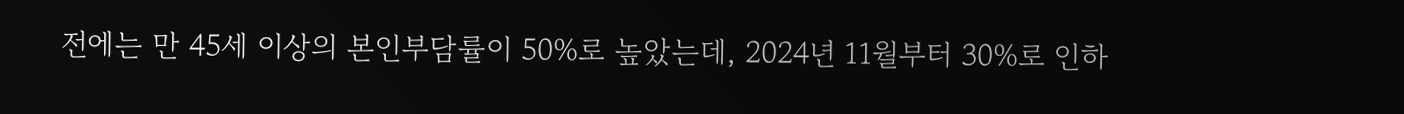전에는 만 45세 이상의 본인부담률이 50%로 높았는데, 2024년 11월부터 30%로 인하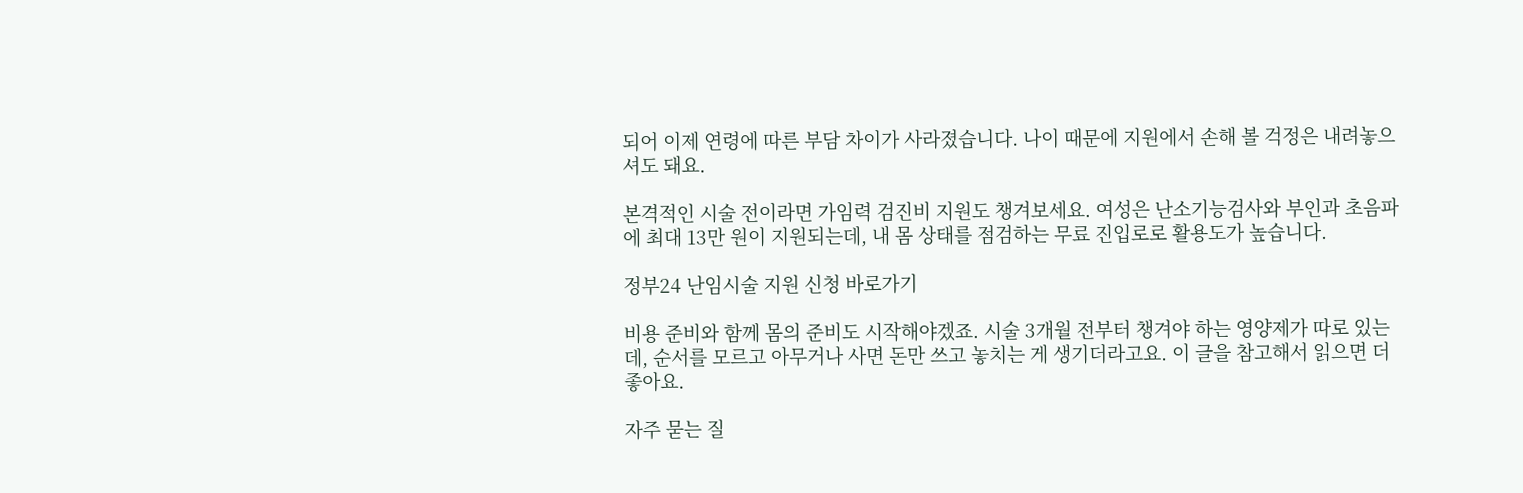되어 이제 연령에 따른 부담 차이가 사라졌습니다. 나이 때문에 지원에서 손해 볼 걱정은 내려놓으셔도 돼요.

본격적인 시술 전이라면 가임력 검진비 지원도 챙겨보세요. 여성은 난소기능검사와 부인과 초음파에 최대 13만 원이 지원되는데, 내 몸 상태를 점검하는 무료 진입로로 활용도가 높습니다.

정부24 난임시술 지원 신청 바로가기

비용 준비와 함께 몸의 준비도 시작해야겠죠. 시술 3개월 전부터 챙겨야 하는 영양제가 따로 있는데, 순서를 모르고 아무거나 사면 돈만 쓰고 놓치는 게 생기더라고요. 이 글을 참고해서 읽으면 더 좋아요.

자주 묻는 질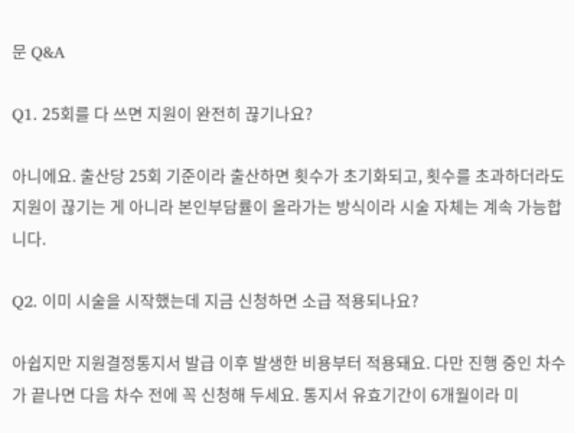문 Q&A

Q1. 25회를 다 쓰면 지원이 완전히 끊기나요?

아니에요. 출산당 25회 기준이라 출산하면 횟수가 초기화되고, 횟수를 초과하더라도 지원이 끊기는 게 아니라 본인부담률이 올라가는 방식이라 시술 자체는 계속 가능합니다.

Q2. 이미 시술을 시작했는데 지금 신청하면 소급 적용되나요?

아쉽지만 지원결정통지서 발급 이후 발생한 비용부터 적용돼요. 다만 진행 중인 차수가 끝나면 다음 차수 전에 꼭 신청해 두세요. 통지서 유효기간이 6개월이라 미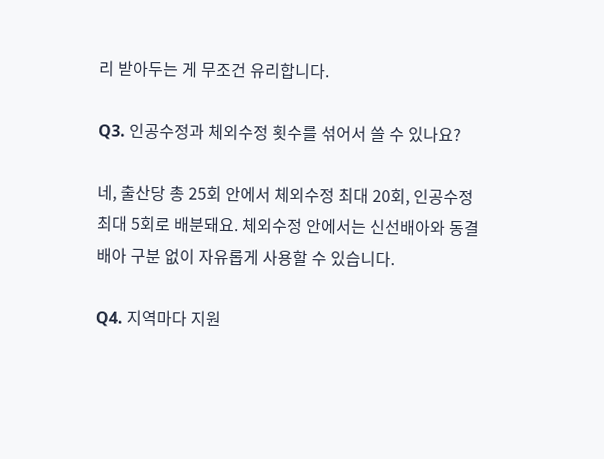리 받아두는 게 무조건 유리합니다.

Q3. 인공수정과 체외수정 횟수를 섞어서 쓸 수 있나요?

네, 출산당 총 25회 안에서 체외수정 최대 20회, 인공수정 최대 5회로 배분돼요. 체외수정 안에서는 신선배아와 동결배아 구분 없이 자유롭게 사용할 수 있습니다.

Q4. 지역마다 지원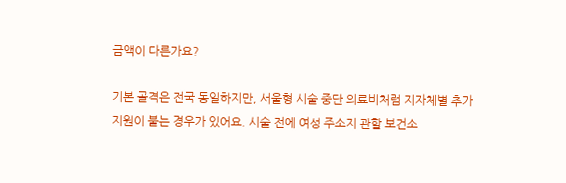금액이 다른가요?

기본 골격은 전국 동일하지만, 서울형 시술 중단 의료비처럼 지자체별 추가 지원이 붙는 경우가 있어요. 시술 전에 여성 주소지 관할 보건소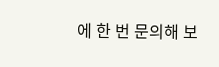에 한 번 문의해 보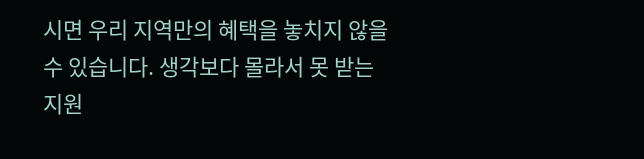시면 우리 지역만의 혜택을 놓치지 않을 수 있습니다. 생각보다 몰라서 못 받는 지원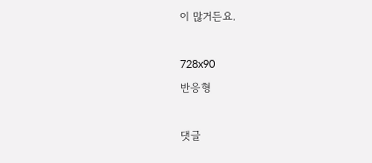이 많거든요.

728x90
반응형

댓글